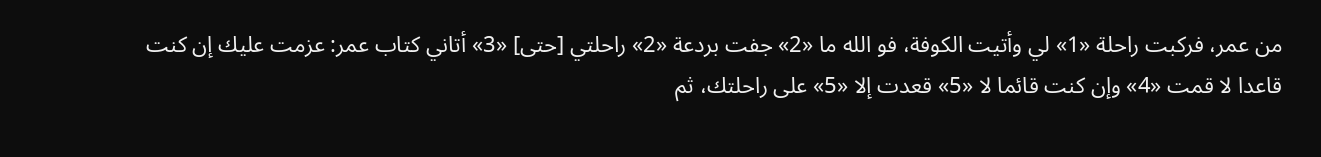من عمر، فركبت راحلة «1» لي وأتيت الكوفة، فو الله ما «2» جفت بردعة «2» راحلتي [حتى] «3» أتاني كتاب عمر: عزمت عليك إن كنت قاعدا لا قمت «4» وإن كنت قائما لا «5» قعدت إلا «5» على راحلتك، ثم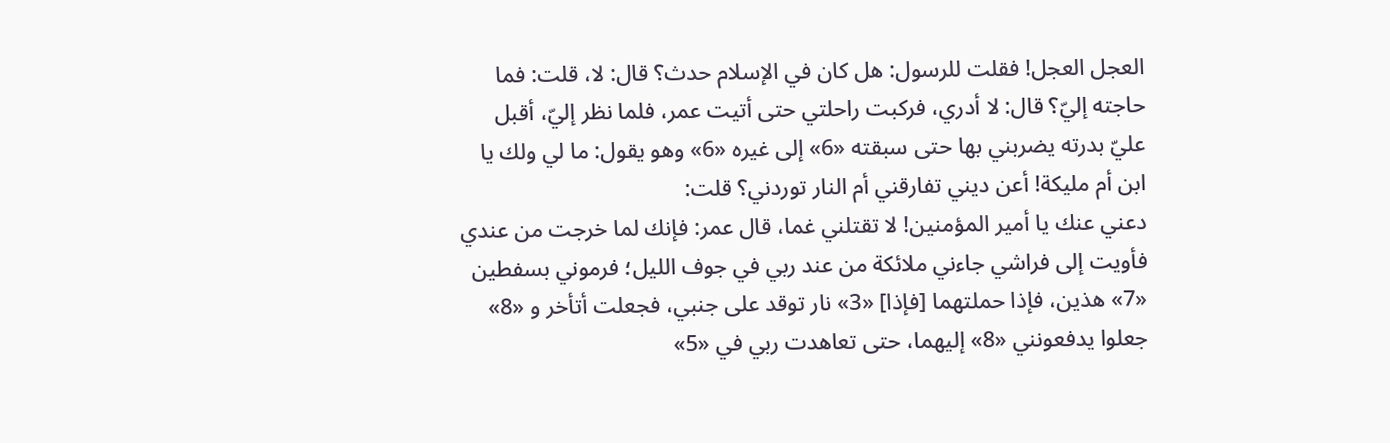العجل العجل! فقلت للرسول: هل كان في الإسلام حدث؟ قال: لا، قلت: فما حاجته إليّ؟ قال: لا أدري، فركبت راحلتي حتى أتيت عمر، فلما نظر إليّ، أقبل عليّ بدرته يضربني بها حتى سبقته «6» إلى غيره «6» وهو يقول: ما لي ولك يا ابن أم مليكة! أعن ديني تفارقني أم النار توردني؟ قلت:
دعني عنك يا أمير المؤمنين! لا تقتلني غما، قال عمر: فإنك لما خرجت من عندي فأويت إلى فراشي جاءني ملائكة من عند ربي في جوف الليل؛ فرموني بسفطين «7» هذين، فإذا حملتهما [فإذا] «3» نار توقد على جنبي، فجعلت أتأخر و «8» جعلوا يدفعونني «8» إليهما، حتى تعاهدت ربي في «5»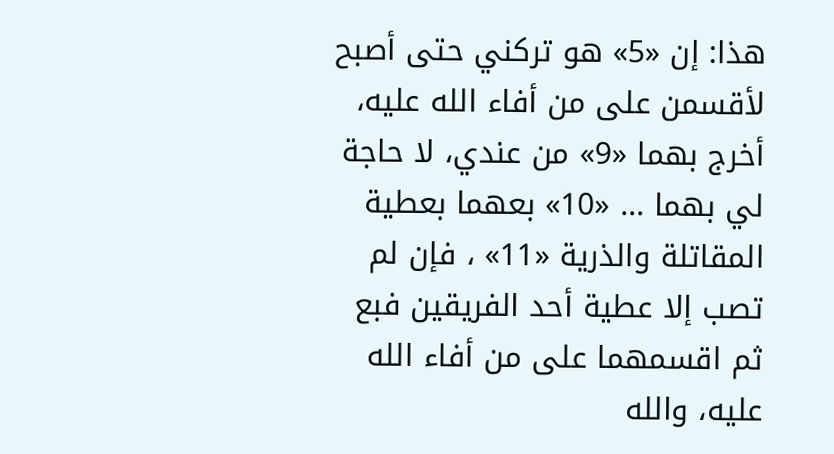هذا: إن «5» هو تركني حتى أصبح لأقسمن على من أفاء الله عليه، أخرج بهما «9» من عندي، لا حاجة لي بهما ... «10» بعهما بعطية المقاتلة والذرية «11» ، فإن لم تصب إلا عطية أحد الفريقين فبع ثم اقسمهما على من أفاء الله عليه، والله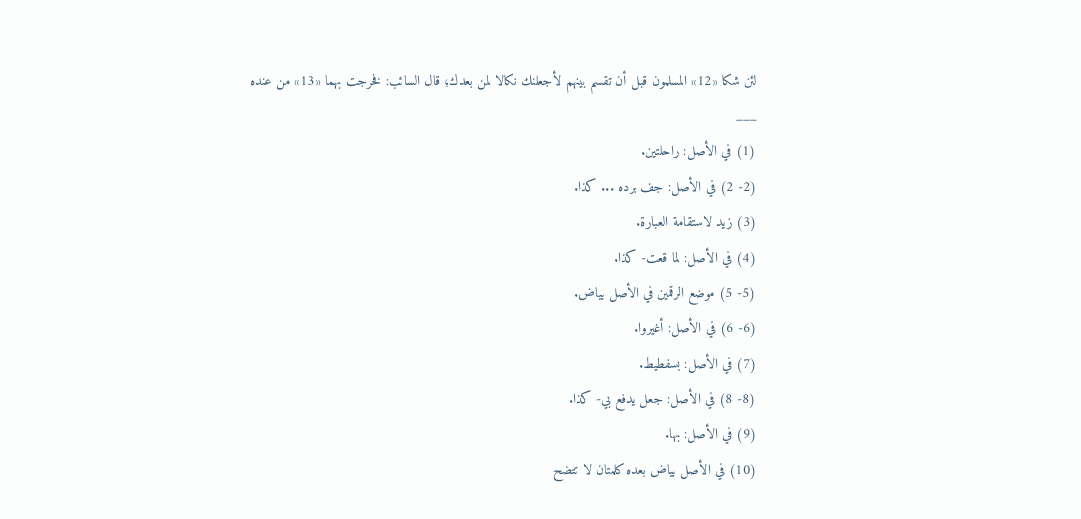لئن شكا «12» المسلمون قبل أن تقسم بينهم لأجعلنك نكالا لمن بعدك؛ قال السائب: فخرجت بهما «13» من عنده
___
(1) في الأصل: راحلتين.
(2- 2) في الأصل: جف برده ... كذا.
(3) زيد لاستقامة العبارة.
(4) في الأصل: لما قعت- كذا.
(5- 5) موضع الرقمين في الأصل بياض.
(6- 6) في الأصل: أغيروا.
(7) في الأصل: بسفطيط.
(8- 8) في الأصل: جعل يدفع بي- كذا.
(9) في الأصل: بها.
(10) في الأصل بياض بعده كلمتان لا تتضح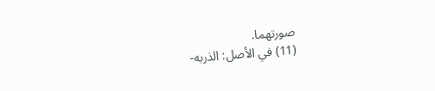صورتهما.
(11) في الأصل: الذربه-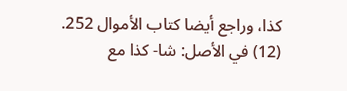كذا، وراجع أيضا كتاب الأموال 252.
(12) في الأصل: شا- كذا مع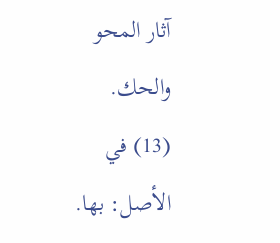آثار المحو والحك.
(13) في الأصل: بها.